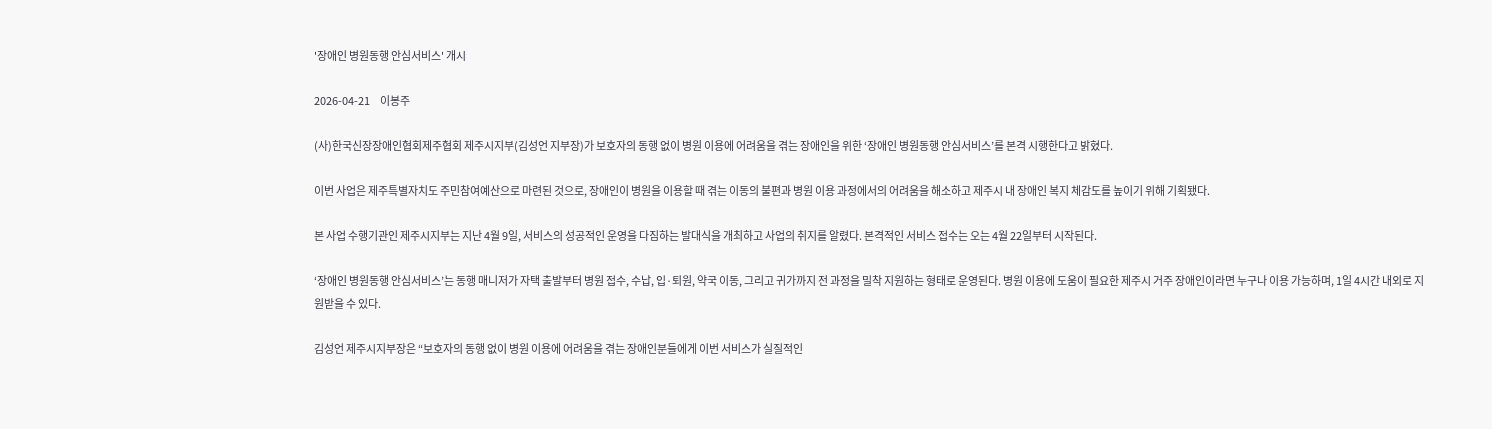'장애인 병원동행 안심서비스' 개시

2026-04-21     이봉주

(사)한국신장장애인협회제주협회 제주시지부(김성언 지부장)가 보호자의 동행 없이 병원 이용에 어려움을 겪는 장애인을 위한 ‘장애인 병원동행 안심서비스’를 본격 시행한다고 밝혔다.

이번 사업은 제주특별자치도 주민참여예산으로 마련된 것으로, 장애인이 병원을 이용할 때 겪는 이동의 불편과 병원 이용 과정에서의 어려움을 해소하고 제주시 내 장애인 복지 체감도를 높이기 위해 기획됐다.

본 사업 수행기관인 제주시지부는 지난 4월 9일, 서비스의 성공적인 운영을 다짐하는 발대식을 개최하고 사업의 취지를 알렸다. 본격적인 서비스 접수는 오는 4월 22일부터 시작된다.

‘장애인 병원동행 안심서비스’는 동행 매니저가 자택 출발부터 병원 접수, 수납, 입·퇴원, 약국 이동, 그리고 귀가까지 전 과정을 밀착 지원하는 형태로 운영된다. 병원 이용에 도움이 필요한 제주시 거주 장애인이라면 누구나 이용 가능하며, 1일 4시간 내외로 지원받을 수 있다.

김성언 제주시지부장은 “보호자의 동행 없이 병원 이용에 어려움을 겪는 장애인분들에게 이번 서비스가 실질적인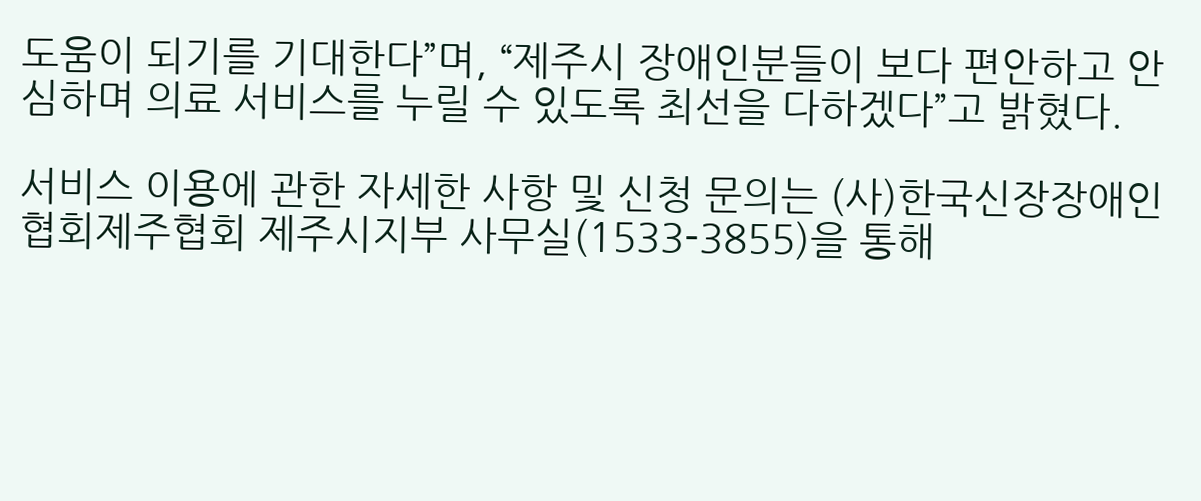도움이 되기를 기대한다”며, “제주시 장애인분들이 보다 편안하고 안심하며 의료 서비스를 누릴 수 있도록 최선을 다하겠다”고 밝혔다.

서비스 이용에 관한 자세한 사항 및 신청 문의는 (사)한국신장장애인협회제주협회 제주시지부 사무실(1533-3855)을 통해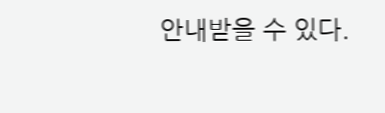안내받을 수 있다.